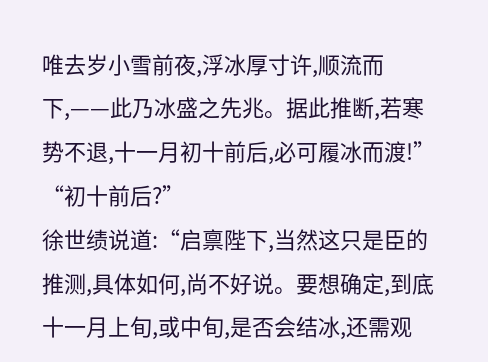唯去岁小雪前夜,浮冰厚寸许,顺流而下,——此乃冰盛之先兆。据此推断,若寒势不退,十一月初十前后,必可履冰而渡!”
“初十前后?”
徐世绩说道:“启禀陛下,当然这只是臣的推测,具体如何,尚不好说。要想确定,到底十一月上旬,或中旬,是否会结冰,还需观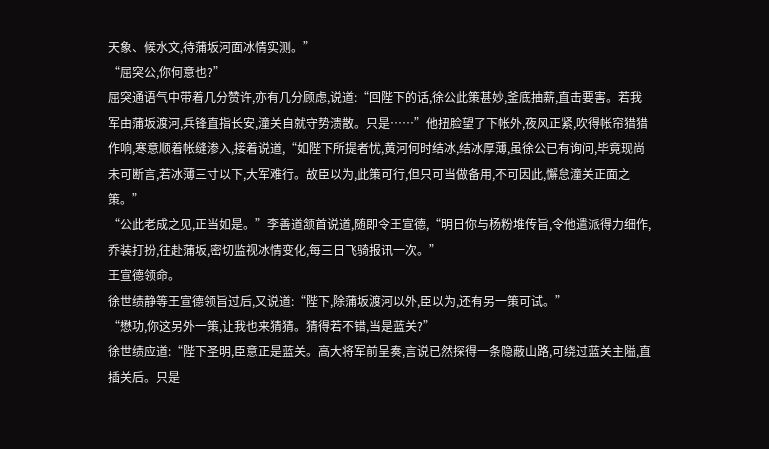天象、候水文,待蒲坂河面冰情实测。”
“屈突公,你何意也?”
屈突通语气中带着几分赞许,亦有几分顾虑,说道:“回陛下的话,徐公此策甚妙,釜底抽薪,直击要害。若我军由蒲坂渡河,兵锋直指长安,潼关自就守势溃散。只是……”他扭脸望了下帐外,夜风正紧,吹得帐帘猎猎作响,寒意顺着帐缝渗入,接着说道,“如陛下所提者忧,黄河何时结冰,结冰厚薄,虽徐公已有询问,毕竟现尚未可断言,若冰薄三寸以下,大军难行。故臣以为,此策可行,但只可当做备用,不可因此,懈怠潼关正面之策。”
“公此老成之见,正当如是。”李善道颔首说道,随即令王宣德,“明日你与杨粉堆传旨,令他遣派得力细作,乔装打扮,往赴蒲坂,密切监视冰情变化,每三日飞骑报讯一次。”
王宣德领命。
徐世绩静等王宣德领旨过后,又说道:“陛下,除蒲坂渡河以外,臣以为,还有另一策可试。”
“懋功,你这另外一策,让我也来猜猜。猜得若不错,当是蓝关?”
徐世绩应道:“陛下圣明,臣意正是蓝关。高大将军前呈奏,言说已然探得一条隐蔽山路,可绕过蓝关主隘,直插关后。只是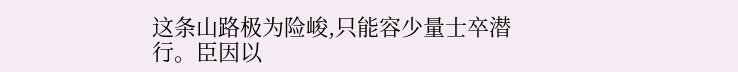这条山路极为险峻,只能容少量士卒潜行。臣因以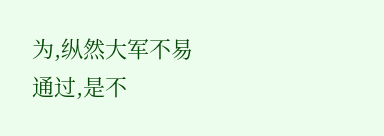为,纵然大军不易通过,是不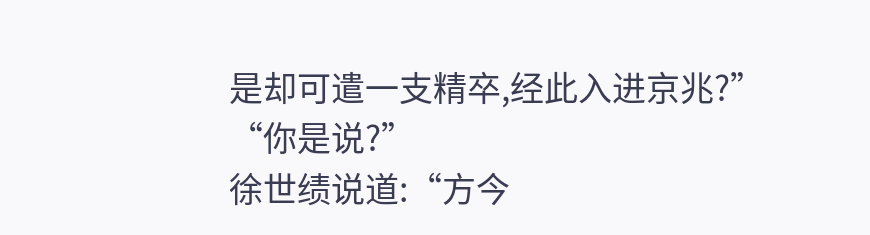是却可遣一支精卒,经此入进京兆?”
“你是说?”
徐世绩说道:“方今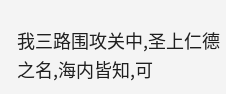我三路围攻关中,圣上仁德之名,海内皆知,可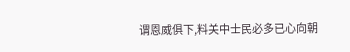谓恩威俱下,料关中士民必多已心向朝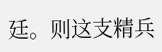廷。则这支精兵